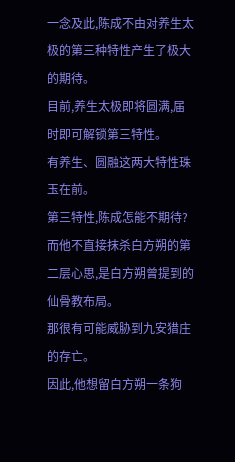一念及此,陈成不由对养生太极的第三种特性产生了极大的期待。
目前,养生太极即将圆满,届时即可解锁第三特性。
有养生、圆融这两大特性珠玉在前。
第三特性,陈成怎能不期待?
而他不直接抹杀白方朔的第二层心思,是白方朔曾提到的仙骨教布局。
那很有可能威胁到九安猎庄的存亡。
因此,他想留白方朔一条狗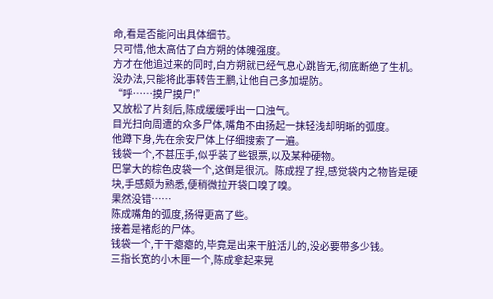命,看是否能问出具体细节。
只可惜,他太高估了白方朔的体魄强度。
方才在他追过来的同时,白方朔就已经气息心跳皆无,彻底断绝了生机。
没办法,只能将此事转告王鹏,让他自己多加堤防。
“呼……摸尸摸尸!”
又放松了片刻后,陈成缓缓呼出一口浊气。
目光扫向周遭的众多尸体,嘴角不由扬起一抹轻浅却明晰的弧度。
他蹲下身,先在余安尸体上仔细搜索了一遍。
钱袋一个,不甚压手,似乎装了些银票,以及某种硬物。
巴掌大的棕色皮袋一个,这倒是很沉。陈成捏了捏,感觉袋内之物皆是硬块,手感颇为熟悉,便稍微拉开袋口嗅了嗅。
果然没错……
陈成嘴角的弧度,扬得更高了些。
接着是褚彪的尸体。
钱袋一个,干干瘪瘪的,毕竟是出来干脏活儿的,没必要带多少钱。
三指长宽的小木匣一个,陈成拿起来晃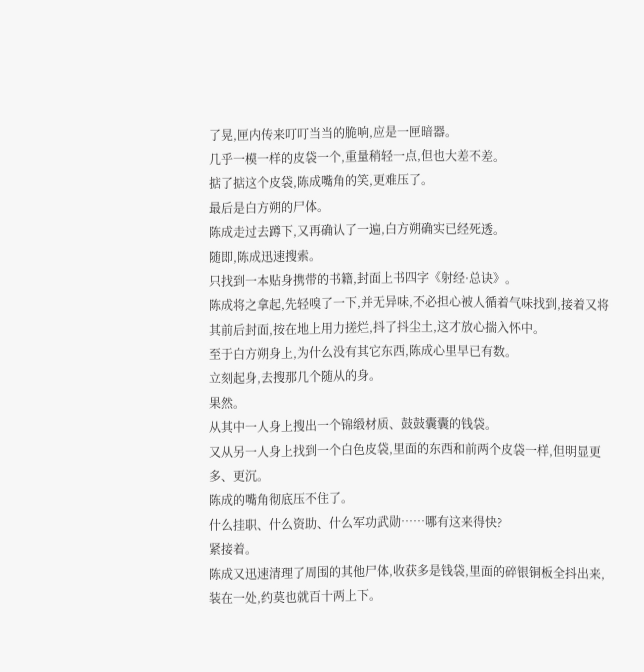了晃,匣内传来叮叮当当的脆响,应是一匣暗器。
几乎一模一样的皮袋一个,重量稍轻一点,但也大差不差。
掂了掂这个皮袋,陈成嘴角的笑,更难压了。
最后是白方朔的尸体。
陈成走过去蹲下,又再确认了一遍,白方朔确实已经死透。
随即,陈成迅速搜索。
只找到一本贴身携带的书籍,封面上书四字《射经·总诀》。
陈成将之拿起,先轻嗅了一下,并无异味,不必担心被人循着气味找到,接着又将其前后封面,按在地上用力搓烂,抖了抖尘土,这才放心揣入怀中。
至于白方朔身上,为什么没有其它东西,陈成心里早已有数。
立刻起身,去搜那几个随从的身。
果然。
从其中一人身上搜出一个锦缎材质、鼓鼓囊囊的钱袋。
又从另一人身上找到一个白色皮袋,里面的东西和前两个皮袋一样,但明显更多、更沉。
陈成的嘴角彻底压不住了。
什么挂职、什么资助、什么军功武勋……哪有这来得快?
紧接着。
陈成又迅速清理了周围的其他尸体,收获多是钱袋,里面的碎银铜板全抖出来,装在一处,约莫也就百十两上下。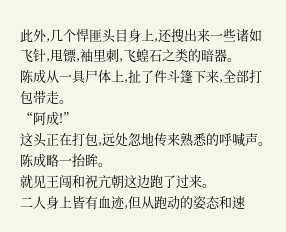此外,几个悍匪头目身上,还搜出来一些诸如飞针,甩镖,袖里刺,飞蝗石之类的暗器。
陈成从一具尸体上,扯了件斗篷下来,全部打包带走。
“阿成!”
这头正在打包,远处忽地传来熟悉的呼喊声。
陈成略一抬眸。
就见王闯和祝亢朝这边跑了过来。
二人身上皆有血迹,但从跑动的姿态和速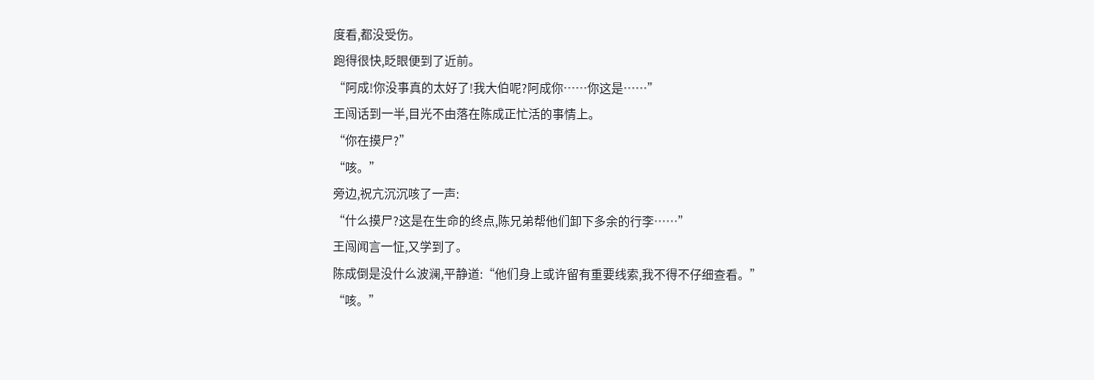度看,都没受伤。
跑得很快,眨眼便到了近前。
“阿成!你没事真的太好了!我大伯呢?阿成你……你这是……”
王闯话到一半,目光不由落在陈成正忙活的事情上。
“你在摸尸?”
“咳。”
旁边,祝亢沉沉咳了一声:
“什么摸尸?这是在生命的终点,陈兄弟帮他们卸下多余的行李……”
王闯闻言一怔,又学到了。
陈成倒是没什么波澜,平静道:“他们身上或许留有重要线索,我不得不仔细查看。”
“咳。”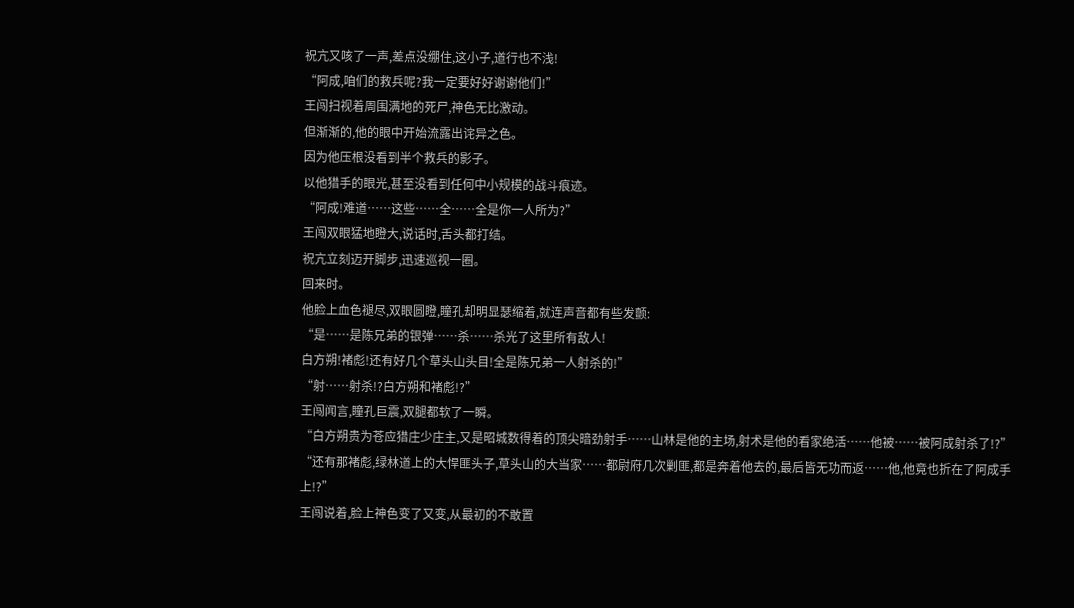祝亢又咳了一声,差点没绷住,这小子,道行也不浅!
“阿成,咱们的救兵呢?我一定要好好谢谢他们!”
王闯扫视着周围满地的死尸,神色无比激动。
但渐渐的,他的眼中开始流露出诧异之色。
因为他压根没看到半个救兵的影子。
以他猎手的眼光,甚至没看到任何中小规模的战斗痕迹。
“阿成!难道……这些……全……全是你一人所为?”
王闯双眼猛地瞪大,说话时,舌头都打结。
祝亢立刻迈开脚步,迅速巡视一圈。
回来时。
他脸上血色褪尽,双眼圆瞪,瞳孔却明显瑟缩着,就连声音都有些发颤:
“是……是陈兄弟的银弹……杀……杀光了这里所有敌人!
白方朔!褚彪!还有好几个草头山头目!全是陈兄弟一人射杀的!”
“射……射杀!?白方朔和褚彪!?”
王闯闻言,瞳孔巨震,双腿都软了一瞬。
“白方朔贵为苍应猎庄少庄主,又是昭城数得着的顶尖暗劲射手……山林是他的主场,射术是他的看家绝活……他被……被阿成射杀了!?”
“还有那褚彪,绿林道上的大悍匪头子,草头山的大当家……都尉府几次剿匪,都是奔着他去的,最后皆无功而返……他,他竟也折在了阿成手上!?”
王闯说着,脸上神色变了又变,从最初的不敢置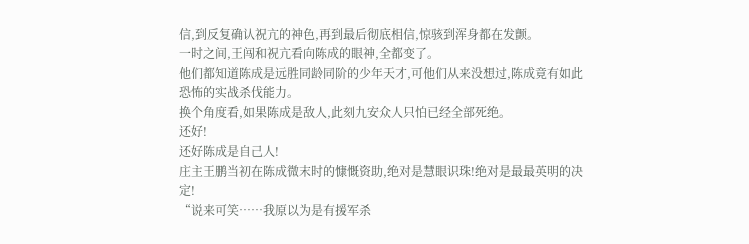信,到反复确认祝亢的神色,再到最后彻底相信,惊骇到浑身都在发颤。
一时之间,王闯和祝亢看向陈成的眼神,全都变了。
他们都知道陈成是远胜同龄同阶的少年天才,可他们从来没想过,陈成竟有如此恐怖的实战杀伐能力。
换个角度看,如果陈成是敌人,此刻九安众人只怕已经全部死绝。
还好!
还好陈成是自己人!
庄主王鹏当初在陈成微末时的慷慨资助,绝对是慧眼识珠!绝对是最最英明的决定!
“说来可笑……我原以为是有援军杀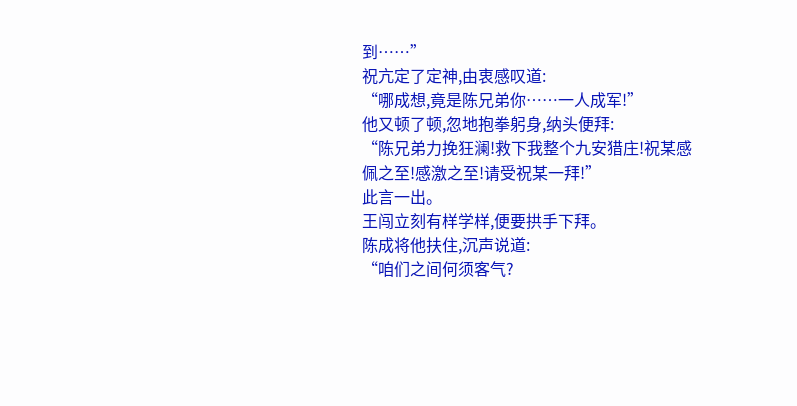到……”
祝亢定了定神,由衷感叹道:
“哪成想,竟是陈兄弟你……一人成军!”
他又顿了顿,忽地抱拳躬身,纳头便拜:
“陈兄弟力挽狂澜!救下我整个九安猎庄!祝某感佩之至!感激之至!请受祝某一拜!”
此言一出。
王闯立刻有样学样,便要拱手下拜。
陈成将他扶住,沉声说道:
“咱们之间何须客气?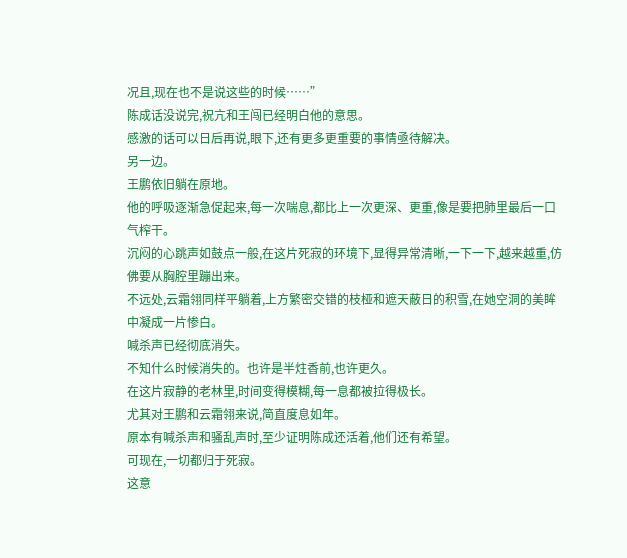况且,现在也不是说这些的时候……”
陈成话没说完,祝亢和王闯已经明白他的意思。
感激的话可以日后再说,眼下,还有更多更重要的事情亟待解决。
另一边。
王鹏依旧躺在原地。
他的呼吸逐渐急促起来,每一次喘息,都比上一次更深、更重,像是要把肺里最后一口气榨干。
沉闷的心跳声如鼓点一般,在这片死寂的环境下,显得异常清晰,一下一下,越来越重,仿佛要从胸腔里蹦出来。
不远处,云霜翎同样平躺着,上方繁密交错的枝桠和遮天蔽日的积雪,在她空洞的美眸中凝成一片惨白。
喊杀声已经彻底消失。
不知什么时候消失的。也许是半炷香前,也许更久。
在这片寂静的老林里,时间变得模糊,每一息都被拉得极长。
尤其对王鹏和云霜翎来说,简直度息如年。
原本有喊杀声和骚乱声时,至少证明陈成还活着,他们还有希望。
可现在,一切都归于死寂。
这意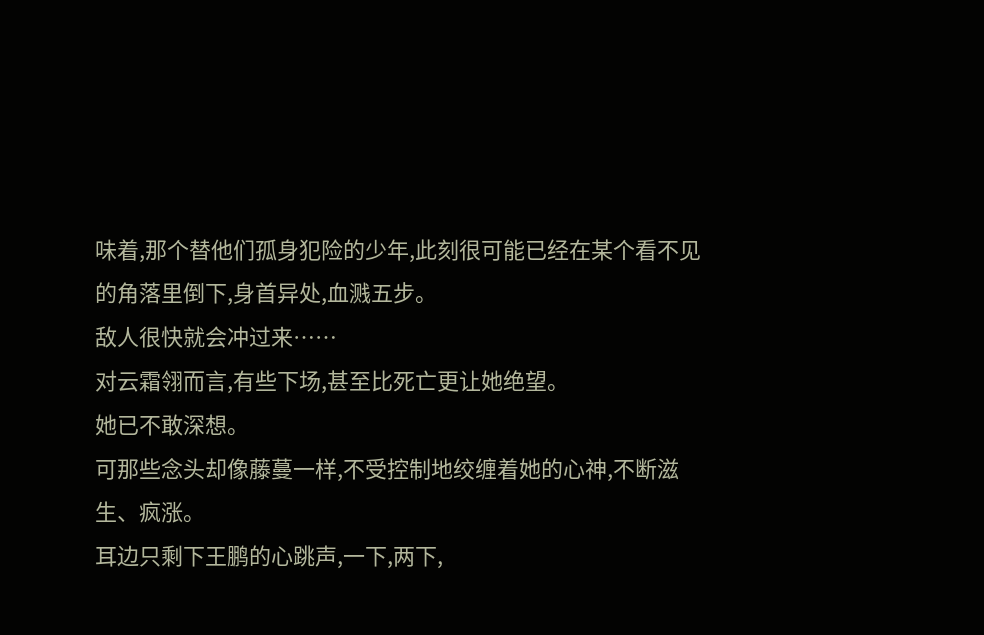味着,那个替他们孤身犯险的少年,此刻很可能已经在某个看不见的角落里倒下,身首异处,血溅五步。
敌人很快就会冲过来……
对云霜翎而言,有些下场,甚至比死亡更让她绝望。
她已不敢深想。
可那些念头却像藤蔓一样,不受控制地绞缠着她的心神,不断滋生、疯涨。
耳边只剩下王鹏的心跳声,一下,两下,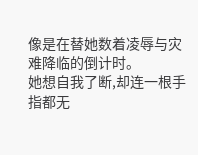像是在替她数着凌辱与灾难降临的倒计时。
她想自我了断,却连一根手指都无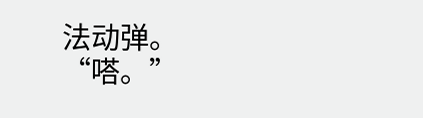法动弹。
“嗒。”